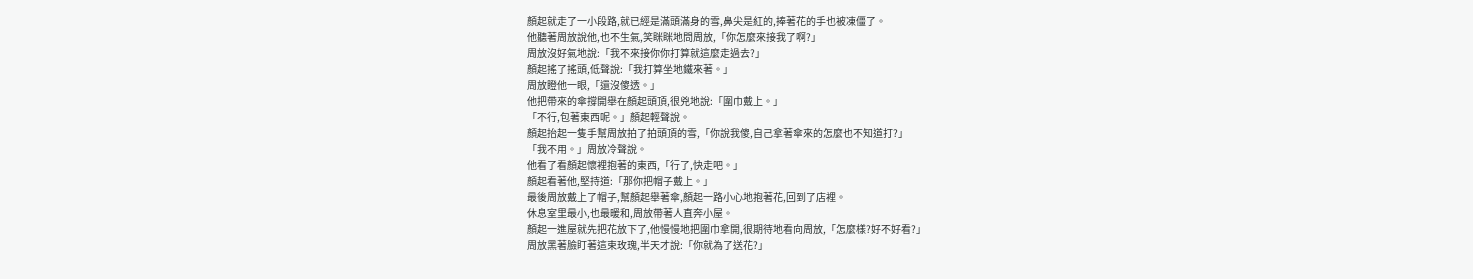顏起就走了一小段路,就已經是滿頭滿身的雪,鼻尖是紅的,捧著花的手也被凍僵了。
他聽著周放說他,也不生氣,笑眯眯地問周放,「你怎麼來接我了啊?」
周放沒好氣地說:「我不來接你你打算就這麼走過去?」
顏起搖了搖頭,低聲說:「我打算坐地鐵來著。」
周放瞪他一眼,「還沒傻透。」
他把帶來的傘撐開舉在顏起頭頂,很兇地說:「圍巾戴上。」
「不行,包著東西呢。」顏起輕聲說。
顏起抬起一隻手幫周放拍了拍頭頂的雪,「你說我傻,自己拿著傘來的怎麼也不知道打?」
「我不用。」周放冷聲說。
他看了看顏起懷裡抱著的東西,「行了,快走吧。」
顏起看著他,堅持道:「那你把帽子戴上。」
最後周放戴上了帽子,幫顏起舉著傘,顏起一路小心地抱著花,回到了店裡。
休息室里最小,也最暖和,周放帶著人直奔小屋。
顏起一進屋就先把花放下了,他慢慢地把圍巾拿開,很期待地看向周放,「怎麼樣?好不好看?」
周放黑著臉盯著這束玫瑰,半天才說:「你就為了送花?」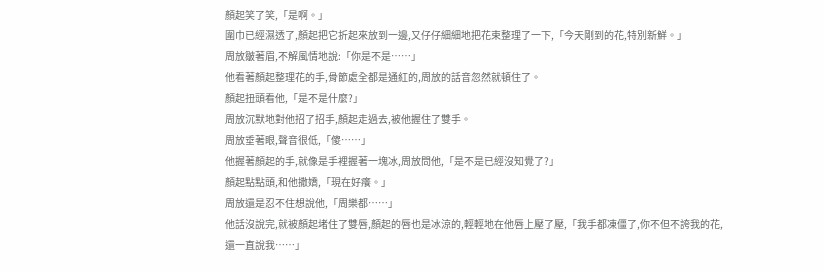顏起笑了笑,「是啊。」
圍巾已經濕透了,顏起把它折起來放到一邊,又仔仔細細地把花束整理了一下,「今天剛到的花,特別新鮮。」
周放皺著眉,不解風情地說:「你是不是……」
他看著顏起整理花的手,骨節處全都是通紅的,周放的話音忽然就頓住了。
顏起扭頭看他,「是不是什麼?」
周放沉默地對他招了招手,顏起走過去,被他握住了雙手。
周放垂著眼,聲音很低,「傻……」
他握著顏起的手,就像是手裡握著一塊冰,周放問他,「是不是已經沒知覺了?」
顏起點點頭,和他撒嬌,「現在好癢。」
周放還是忍不住想說他,「周樂都……」
他話沒說完,就被顏起堵住了雙唇,顏起的唇也是冰涼的,輕輕地在他唇上壓了壓,「我手都凍僵了,你不但不誇我的花,還一直說我……」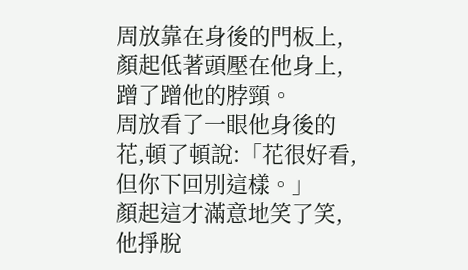周放靠在身後的門板上,顏起低著頭壓在他身上,蹭了蹭他的脖頸。
周放看了一眼他身後的花,頓了頓說:「花很好看,但你下回別這樣。」
顏起這才滿意地笑了笑,他掙脫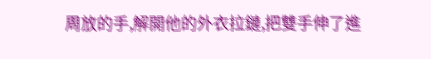周放的手,解開他的外衣拉鏈,把雙手伸了進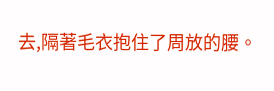去,隔著毛衣抱住了周放的腰。